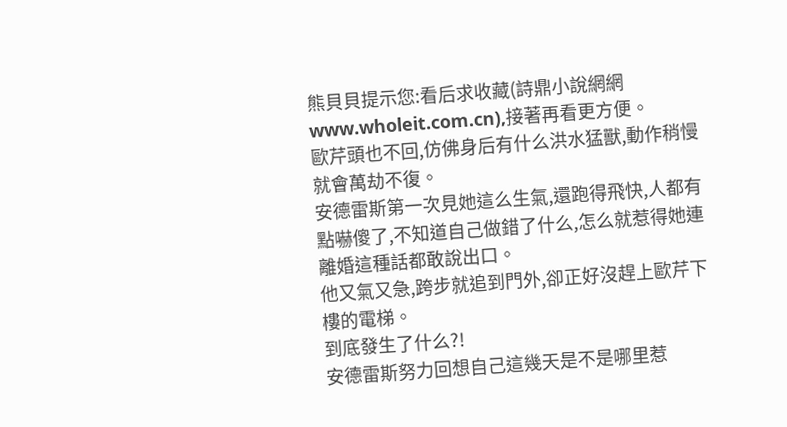熊貝貝提示您:看后求收藏(詩鼎小說網網www.wholeit.com.cn),接著再看更方便。
歐芹頭也不回,仿佛身后有什么洪水猛獸,動作稍慢就會萬劫不復。
安德雷斯第一次見她這么生氣,還跑得飛快,人都有點嚇傻了,不知道自己做錯了什么,怎么就惹得她連離婚這種話都敢說出口。
他又氣又急,跨步就追到門外,卻正好沒趕上歐芹下樓的電梯。
到底發生了什么?!
安德雷斯努力回想自己這幾天是不是哪里惹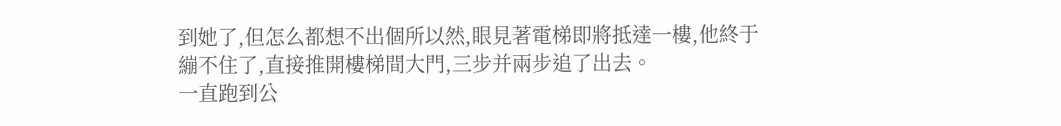到她了,但怎么都想不出個所以然,眼見著電梯即將抵達一樓,他終于繃不住了,直接推開樓梯間大門,三步并兩步追了出去。
一直跑到公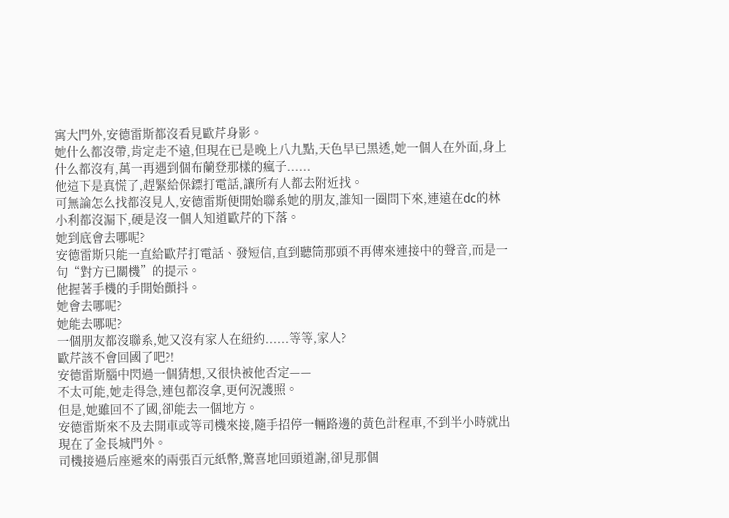寓大門外,安德雷斯都沒看見歐芹身影。
她什么都沒帶,肯定走不遠,但現在已是晚上八九點,天色早已黑透,她一個人在外面,身上什么都沒有,萬一再遇到個布蘭登那樣的瘋子......
他這下是真慌了,趕緊給保鏢打電話,讓所有人都去附近找。
可無論怎么找都沒見人,安德雷斯便開始聯系她的朋友,誰知一圈問下來,連遠在dc的林小利都沒漏下,硬是沒一個人知道歐芹的下落。
她到底會去哪呢?
安德雷斯只能一直給歐芹打電話、發短信,直到聽筒那頭不再傳來連接中的聲音,而是一句“對方已關機”的提示。
他握著手機的手開始顫抖。
她會去哪呢?
她能去哪呢?
一個朋友都沒聯系,她又沒有家人在紐約......等等,家人?
歐芹該不會回國了吧?!
安德雷斯腦中閃過一個猜想,又很快被他否定——
不太可能,她走得急,連包都沒拿,更何況護照。
但是,她雖回不了國,卻能去一個地方。
安德雷斯來不及去開車或等司機來接,隨手招停一輛路邊的黃色計程車,不到半小時就出現在了金長城門外。
司機接過后座遞來的兩張百元紙幣,驚喜地回頭道謝,卻見那個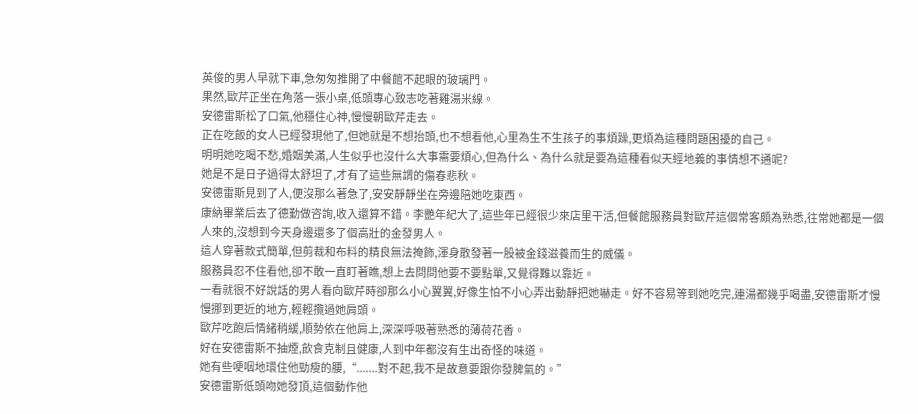英俊的男人早就下車,急匆匆推開了中餐館不起眼的玻璃門。
果然,歐芹正坐在角落一張小桌,低頭專心致志吃著雞湯米線。
安德雷斯松了口氣,他穩住心神,慢慢朝歐芹走去。
正在吃飯的女人已經發現他了,但她就是不想抬頭,也不想看他,心里為生不生孩子的事煩躁,更煩為這種問題困擾的自己。
明明她吃喝不愁,婚姻美滿,人生似乎也沒什么大事需要煩心,但為什么、為什么就是要為這種看似天經地義的事情想不通呢?
她是不是日子過得太舒坦了,才有了這些無謂的傷春悲秋。
安德雷斯見到了人,便沒那么著急了,安安靜靜坐在旁邊陪她吃東西。
康納畢業后去了德勤做咨詢,收入還算不錯。李艷年紀大了,這些年已經很少來店里干活,但餐館服務員對歐芹這個常客頗為熟悉,往常她都是一個人來的,沒想到今天身邊還多了個高壯的金發男人。
這人穿著款式簡單,但剪裁和布料的精良無法掩飾,渾身散發著一股被金錢滋養而生的威儀。
服務員忍不住看他,卻不敢一直盯著瞧,想上去問問他要不要點單,又覺得難以靠近。
一看就很不好說話的男人看向歐芹時卻那么小心翼翼,好像生怕不小心弄出動靜把她嚇走。好不容易等到她吃完,連湯都幾乎喝盡,安德雷斯才慢慢挪到更近的地方,輕輕攬過她肩頭。
歐芹吃飽后情緒稍緩,順勢依在他肩上,深深呼吸著熟悉的薄荷花香。
好在安德雷斯不抽煙,飲食克制且健康,人到中年都沒有生出奇怪的味道。
她有些哽咽地環住他勁瘦的腰,“.......對不起,我不是故意要跟你發脾氣的。”
安德雷斯低頭吻她發頂,這個動作他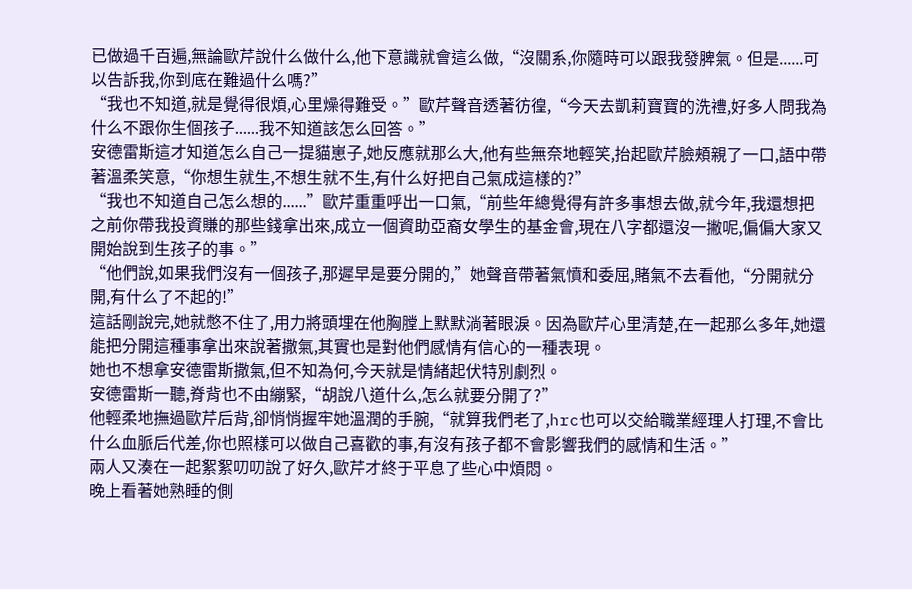已做過千百遍,無論歐芹說什么做什么,他下意識就會這么做,“沒關系,你隨時可以跟我發脾氣。但是......可以告訴我,你到底在難過什么嗎?”
“我也不知道,就是覺得很煩,心里燥得難受。”歐芹聲音透著彷徨,“今天去凱莉寶寶的洗禮,好多人問我為什么不跟你生個孩子......我不知道該怎么回答。”
安德雷斯這才知道怎么自己一提貓崽子,她反應就那么大,他有些無奈地輕笑,抬起歐芹臉頰親了一口,語中帶著溫柔笑意,“你想生就生,不想生就不生,有什么好把自己氣成這樣的?”
“我也不知道自己怎么想的......”歐芹重重呼出一口氣,“前些年總覺得有許多事想去做,就今年,我還想把之前你帶我投資賺的那些錢拿出來,成立一個資助亞裔女學生的基金會,現在八字都還沒一撇呢,偏偏大家又開始說到生孩子的事。”
“他們說,如果我們沒有一個孩子,那遲早是要分開的,”她聲音帶著氣憤和委屈,賭氣不去看他,“分開就分開,有什么了不起的!”
這話剛說完,她就憋不住了,用力將頭埋在他胸膛上默默淌著眼淚。因為歐芹心里清楚,在一起那么多年,她還能把分開這種事拿出來說著撒氣,其實也是對他們感情有信心的一種表現。
她也不想拿安德雷斯撒氣,但不知為何,今天就是情緒起伏特別劇烈。
安德雷斯一聽,脊背也不由繃緊,“胡說八道什么,怎么就要分開了?”
他輕柔地撫過歐芹后背,卻悄悄握牢她溫潤的手腕,“就算我們老了,hrc也可以交給職業經理人打理,不會比什么血脈后代差,你也照樣可以做自己喜歡的事,有沒有孩子都不會影響我們的感情和生活。”
兩人又湊在一起絮絮叨叨說了好久,歐芹才終于平息了些心中煩悶。
晚上看著她熟睡的側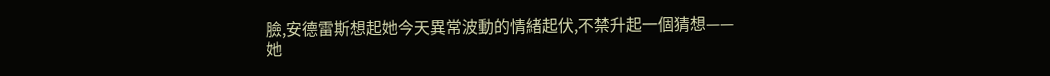臉,安德雷斯想起她今天異常波動的情緒起伏,不禁升起一個猜想——
她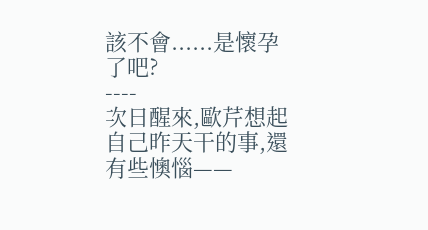該不會......是懷孕了吧?
----
次日醒來,歐芹想起自己昨天干的事,還有些懊惱——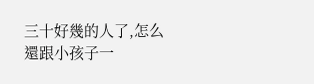三十好幾的人了,怎么還跟小孩子一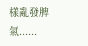樣亂發脾氣......